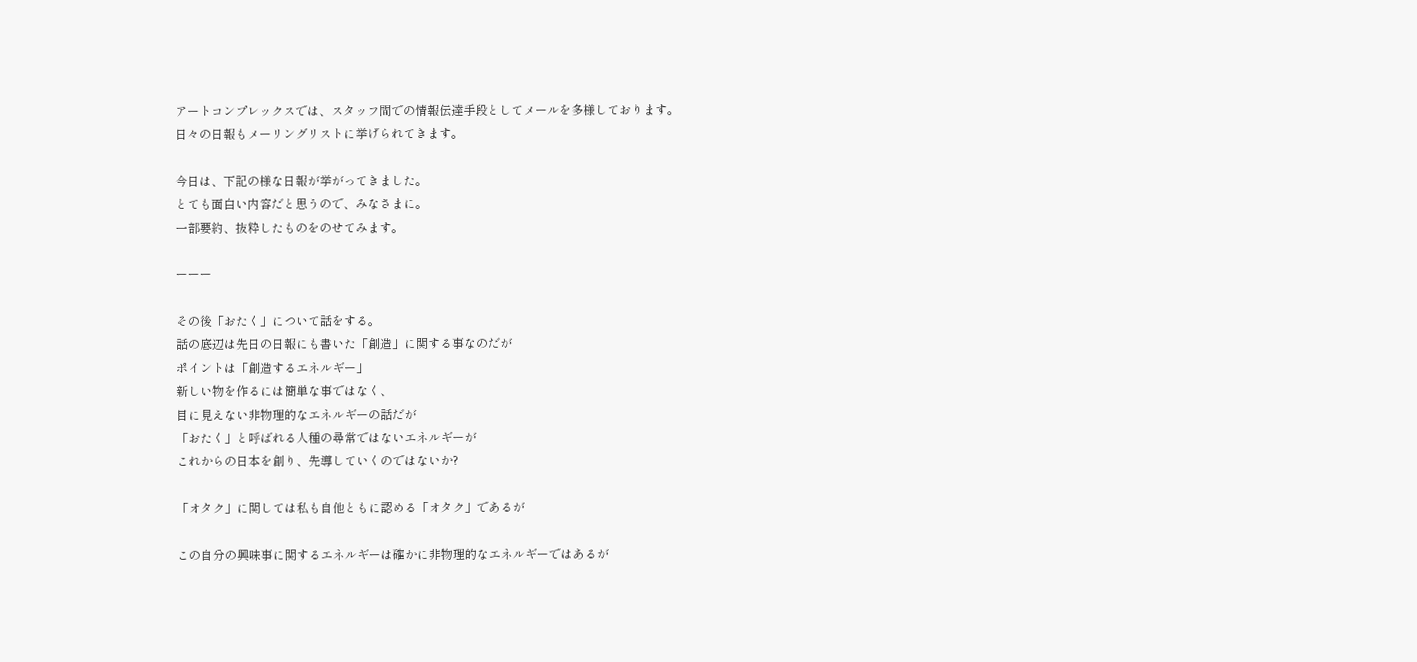アートコンプレックスでは、スタッフ間での情報伝達手段としてメールを多様しております。
日々の日報もメーリングリストに挙げられてきます。

今日は、下記の様な日報が挙がってきました。
とても面白い内容だと思うので、みなさまに。
一部要約、抜粋したものをのせてみます。

ーーー

その後「おたく」について話をする。
話の底辺は先日の日報にも書いた「創造」に関する事なのだが
ポイントは「創造するエネルギー」
新しい物を作るには簡単な事ではなく、
目に見えない非物理的なエネルギーの話だが
「おたく」と呼ばれる人種の尋常ではないエネルギーが
これからの日本を創り、先導していくのではないか?

「オタク」に関しては私も自他ともに認める「オタク」であるが

この自分の興味事に関するエネルギーは確かに非物理的なエネルギーではあるが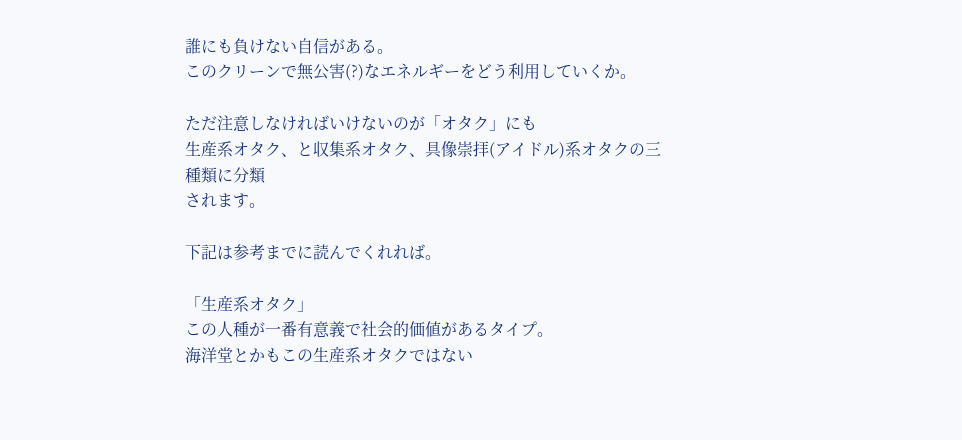誰にも負けない自信がある。
このクリーンで無公害(?)なエネルギーをどう利用していくか。

ただ注意しなければいけないのが「オタク」にも
生産系オタク、と収集系オタク、具像崇拝(アイドル)系オタクの三種類に分類
されます。

下記は参考までに読んでくれれば。

「生産系オタク」
この人種が一番有意義で社会的価値があるタイプ。
海洋堂とかもこの生産系オタクではない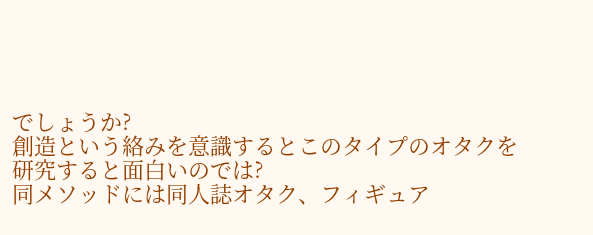でしょうか?
創造という絡みを意識するとこのタイプのオタクを
研究すると面白いのでは?
同メソッドには同人誌オタク、フィギュア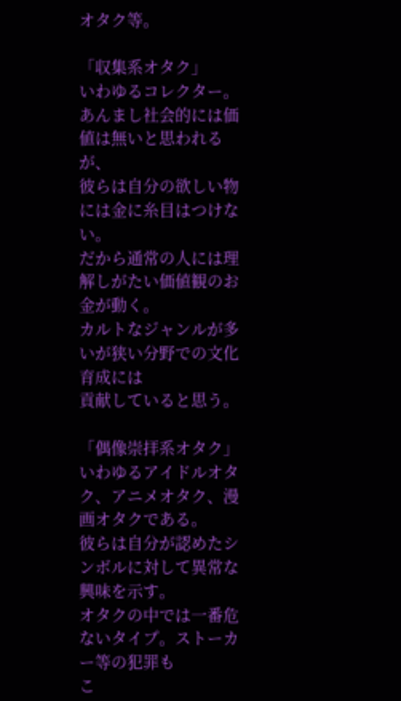オタク等。

「収集系オタク」
いわゆるコレクター。
あんまし社会的には価値は無いと思われるが、
彼らは自分の欲しい物には金に糸目はつけない。
だから通常の人には理解しがたい価値観のお金が動く。
カルトなジャンルが多いが狭い分野での文化育成には
貢献していると思う。

「偶像崇拝系オタク」
いわゆるアイドルオタク、アニメオタク、漫画オタクである。
彼らは自分が認めたシンボルに対して異常な興味を示す。
オタクの中では一番危ないタイプ。ストーカー等の犯罪も
こ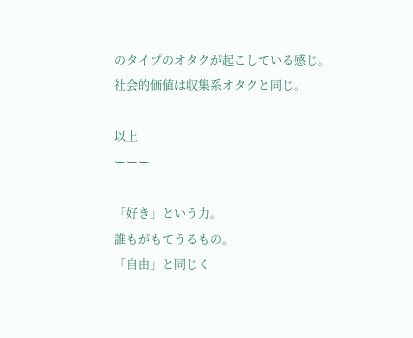のタイプのオタクが起こしている感じ。
社会的価値は収集系オタクと同じ。

以上
ーーー

「好き」という力。
誰もがもてうるもの。
「自由」と同じく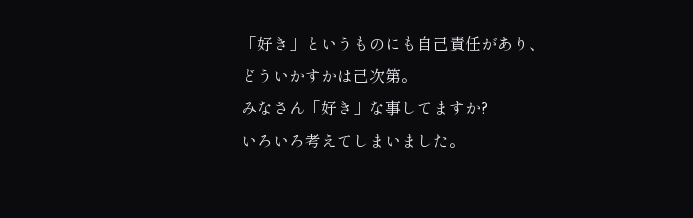「好き」というものにも自己責任があり、どういかすかは己次第。
みなさん「好き」な事してますか?
いろいろ考えてしまいました。